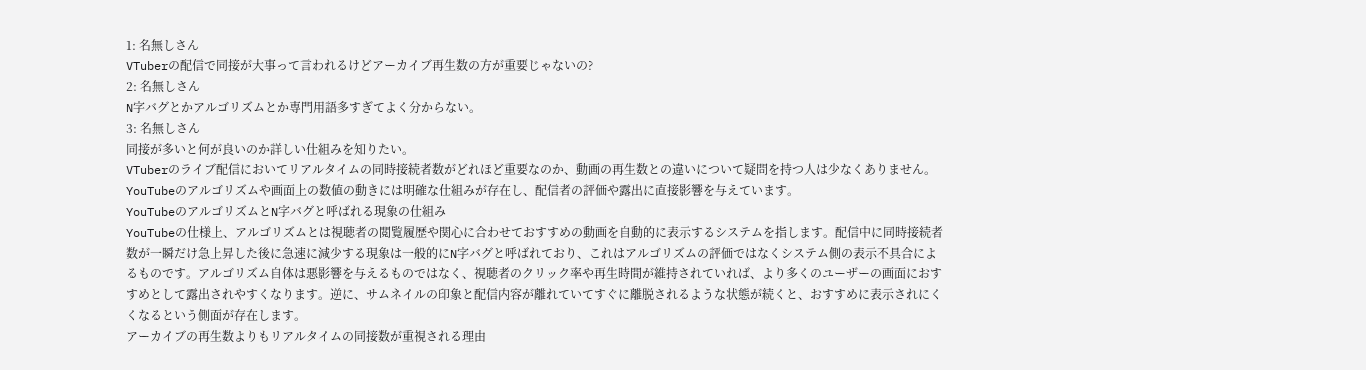1: 名無しさん
VTuberの配信で同接が大事って言われるけどアーカイブ再生数の方が重要じゃないの?
2: 名無しさん
N字バグとかアルゴリズムとか専門用語多すぎてよく分からない。
3: 名無しさん
同接が多いと何が良いのか詳しい仕組みを知りたい。
VTuberのライブ配信においてリアルタイムの同時接続者数がどれほど重要なのか、動画の再生数との違いについて疑問を持つ人は少なくありません。YouTubeのアルゴリズムや画面上の数値の動きには明確な仕組みが存在し、配信者の評価や露出に直接影響を与えています。
YouTubeのアルゴリズムとN字バグと呼ばれる現象の仕組み
YouTubeの仕様上、アルゴリズムとは視聴者の閲覧履歴や関心に合わせておすすめの動画を自動的に表示するシステムを指します。配信中に同時接続者数が一瞬だけ急上昇した後に急速に減少する現象は一般的にN字バグと呼ばれており、これはアルゴリズムの評価ではなくシステム側の表示不具合によるものです。アルゴリズム自体は悪影響を与えるものではなく、視聴者のクリック率や再生時間が維持されていれば、より多くのユーザーの画面におすすめとして露出されやすくなります。逆に、サムネイルの印象と配信内容が離れていてすぐに離脱されるような状態が続くと、おすすめに表示されにくくなるという側面が存在します。
アーカイブの再生数よりもリアルタイムの同接数が重視される理由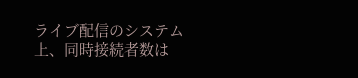ライブ配信のシステム上、同時接続者数は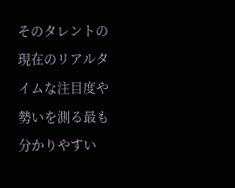そのタレントの現在のリアルタイムな注目度や勢いを測る最も分かりやすい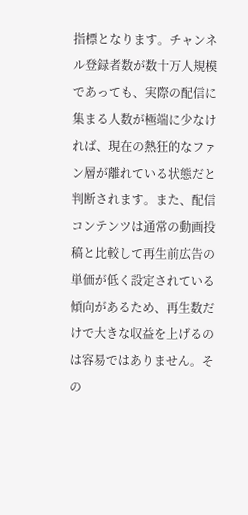指標となります。チャンネル登録者数が数十万人規模であっても、実際の配信に集まる人数が極端に少なければ、現在の熱狂的なファン層が離れている状態だと判断されます。また、配信コンテンツは通常の動画投稿と比較して再生前広告の単価が低く設定されている傾向があるため、再生数だけで大きな収益を上げるのは容易ではありません。その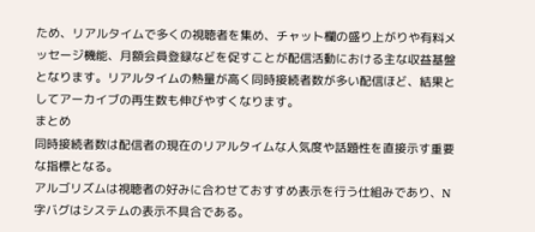ため、リアルタイムで多くの視聴者を集め、チャット欄の盛り上がりや有料メッセージ機能、月額会員登録などを促すことが配信活動における主な収益基盤となります。リアルタイムの熱量が高く同時接続者数が多い配信ほど、結果としてアーカイブの再生数も伸びやすくなります。
まとめ
同時接続者数は配信者の現在のリアルタイムな人気度や話題性を直接示す重要な指標となる。
アルゴリズムは視聴者の好みに合わせておすすめ表示を行う仕組みであり、N字バグはシステムの表示不具合である。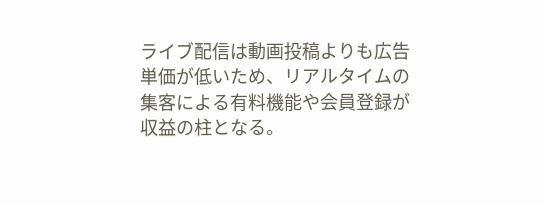ライブ配信は動画投稿よりも広告単価が低いため、リアルタイムの集客による有料機能や会員登録が収益の柱となる。